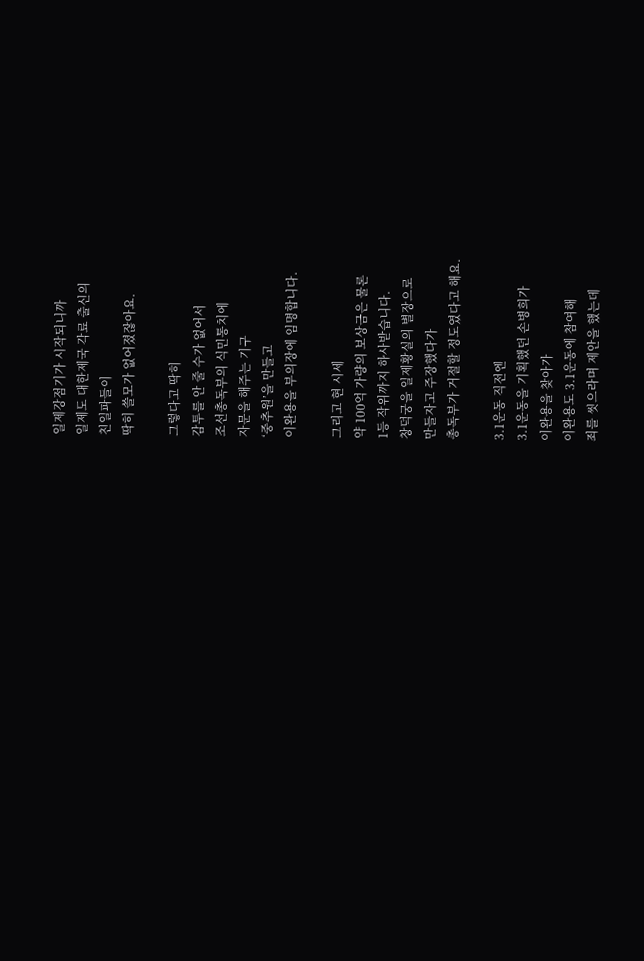일제강점기가 시작되니까
일제도 대한제국 각료 출신의
친일파들이
딱히 쓸모가 없어졌잖아요.

그렇다고 딱히
감투를 안 줄 수가 없어서
조선총독부의 식민통치에
자문을 해주는 기구
‘중추원’을 만들고
이완용을 부의장에 임명합니다.

그리고 현 시세
약 100억 가량의 보상금은 물론
1등 작위까지 하사받습니다.
창덕궁을 일제황실의 별장으로
만들자고 주장했다가
총독부가 거절할 정도였다고 해요.

3.1운동 직전엔
3.1운동을 기획했던 손병희가
이완용을 찾아가
이완용도 3.1운동에 참여해
죄를 씻으라며 제안을 했는데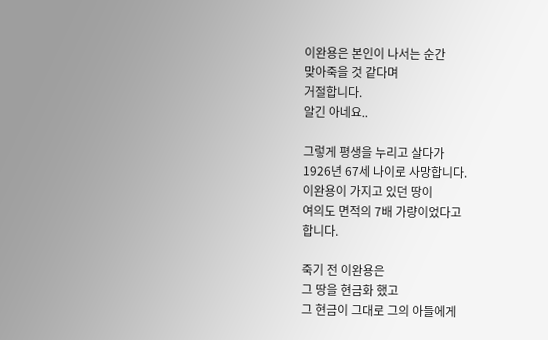이완용은 본인이 나서는 순간
맞아죽을 것 같다며
거절합니다.
알긴 아네요..

그렇게 평생을 누리고 살다가
1926년 67세 나이로 사망합니다.
이완용이 가지고 있던 땅이
여의도 면적의 7배 가량이었다고
합니다.

죽기 전 이완용은
그 땅을 현금화 했고
그 현금이 그대로 그의 아들에게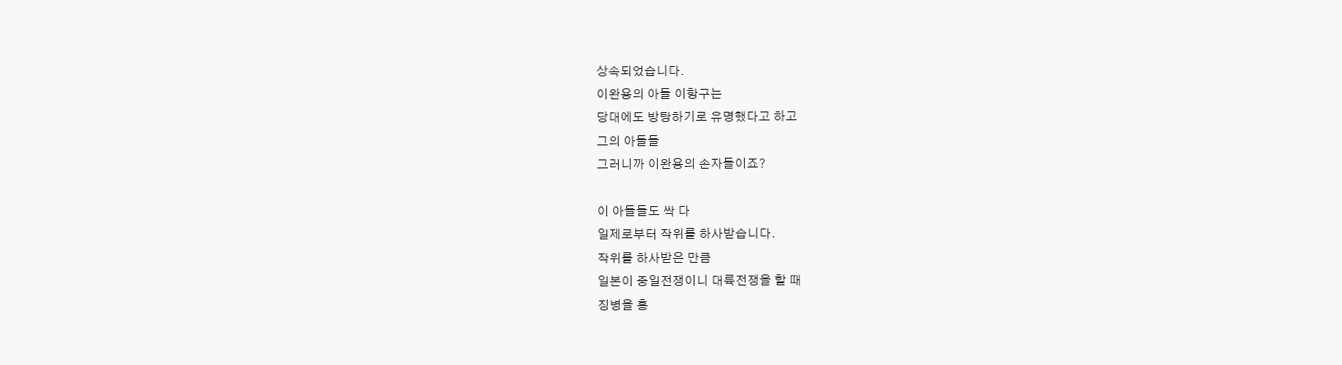상속되었습니다.
이완용의 아들 이항구는
당대에도 방탕하기로 유명했다고 하고
그의 아들들
그러니까 이완용의 손자들이죠?

이 아들들도 싹 다
일제로부터 작위를 하사받습니다.
작위를 하사받은 만큼
일본이 중일전쟁이니 대륙전쟁을 할 때
징병을 홍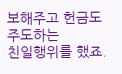보해주고 헌금도 주도하는
친일행위를 했죠.